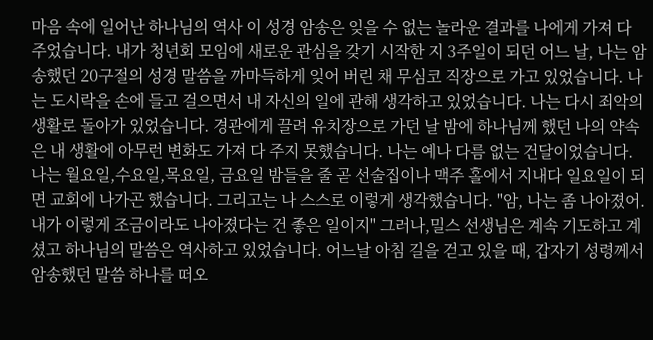마음 속에 일어난 하나님의 역사 이 성경 암송은 잊을 수 없는 놀라운 결과를 나에게 가져 다 주었습니다. 내가 청년회 모임에 새로운 관심을 갖기 시작한 지 3주일이 되던 어느 날, 나는 암송했던 20구절의 성경 말씀을 까마득하게 잊어 버린 채 무심코 직장으로 가고 있었습니다. 나는 도시락을 손에 들고 걸으면서 내 자신의 일에 관해 생각하고 있었습니다. 나는 다시 죄악의 생활로 돌아가 있었습니다. 경관에게 끌려 유치장으로 가던 날 밤에 하나님께 했던 나의 약속은 내 생활에 아무런 변화도 가져 다 주지 못했습니다. 나는 예나 다름 없는 건달이었습니다. 나는 월요일,수요일,목요일, 금요일 밤들을 줄 곧 선술집이나 맥주 홀에서 지내다 일요일이 되면 교회에 나가곤 했습니다. 그리고는 나 스스로 이렇게 생각했습니다. "암, 나는 좀 나아졌어.내가 이렇게 조금이라도 나아졌다는 건 좋은 일이지" 그러나,밀스 선생님은 계속 기도하고 계셨고 하나님의 말씀은 역사하고 있었습니다. 어느날 아침 길을 걷고 있을 때, 갑자기 성령께서 암송했던 말씀 하나를 떠오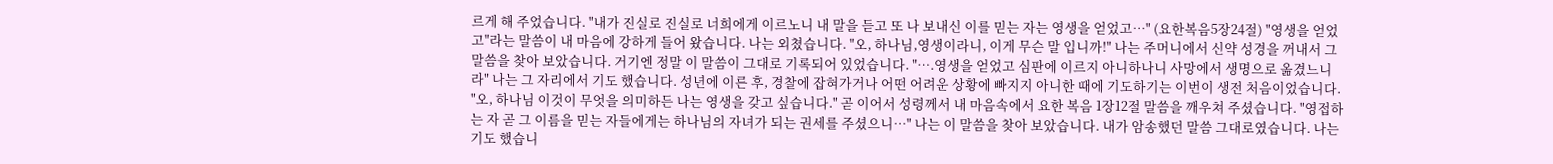르게 해 주었습니다. "내가 진실로 진실로 너희에게 이르노니 내 말을 듣고 또 나 보내신 이를 믿는 자는 영생을 얻었고…" (요한복음5장24절) "영생을 얻었고"라는 말씀이 내 마음에 강하게 들어 왔습니다. 나는 외쳤습니다. "오, 하나님,영생이라니, 이게 무슨 말 입니까!" 나는 주머니에서 신약 성경을 꺼내서 그 말씀을 찾아 보았습니다. 거기엔 정말 이 말씀이 그대로 기록되어 있었습니다. "….영생을 얻었고 심판에 이르지 아니하나니 사망에서 생명으로 옮겼느니라" 나는 그 자리에서 기도 했습니다. 성년에 이른 후, 경찰에 잡혀가거나 어떤 어려운 상황에 빠지지 아니한 때에 기도하기는 이번이 생전 처음이었습니다. "오, 하나님 이것이 무엇을 의미하든 나는 영생을 갖고 싶습니다." 곧 이어서 성령께서 내 마음속에서 요한 복음 1장12절 말씀을 깨우쳐 주셨습니다. "영접하는 자 곧 그 이름을 믿는 자들에게는 하나님의 자녀가 되는 권세를 주셨으니…" 나는 이 말씀을 찾아 보았습니다. 내가 암송했던 말씀 그대로였습니다. 나는 기도 했습니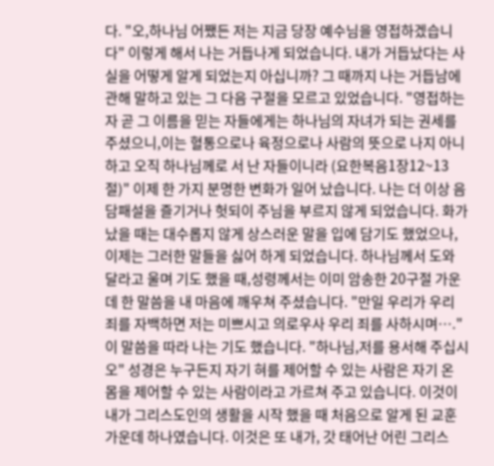다. "오,하나님 어쨌든 저는 지금 당장 예수님을 영접하겠습니다" 이렇게 해서 나는 거듭나게 되었습니다. 내가 거듭났다는 사실을 어떻게 알게 되었는지 아십니까? 그 때까지 나는 거듭남에 관해 말하고 있는 그 다음 구절을 모르고 있었습니다. "영접하는 자 곧 그 이름을 믿는 자들에게는 하나님의 자녀가 되는 권세를 주셨으니,이는 혈통으로나 육정으로나 사람의 뜻으로 나지 아니하고 오직 하나님께로 서 난 자들이니라 (요한복음1장12~13절)" 이제 한 가지 분명한 변화가 일어 났습니다. 나는 더 이상 음담패설을 즐기거나 헛되이 주님을 부르지 않게 되었습니다. 화가 났을 때는 대수롭지 않게 상스러운 말을 입에 담기도 했었으나,이제는 그러한 말들을 싫어 하게 되었습니다. 하나님께서 도와 달라고 울며 기도 했을 때,성령께서는 이미 암송한 20구절 가운데 한 말씀을 내 마음에 깨우쳐 주셨습니다. "만일 우리가 우리 죄를 자백하면 저는 미쁘시고 의로우사 우리 죄를 사하시며…." 이 말씀을 따라 나는 기도 했습니다. "하나님,저를 용서해 주십시오" 성경은 누구든지 자기 혀를 제어할 수 있는 사람은 자기 온 몸을 제어할 수 있는 사람이라고 가르쳐 주고 있습니다. 이것이 내가 그리스도인의 생활을 시작 했을 때 처음으로 알게 된 교훈 가운데 하나였습니다. 이것은 또 내가, 갓 태어난 어린 그리스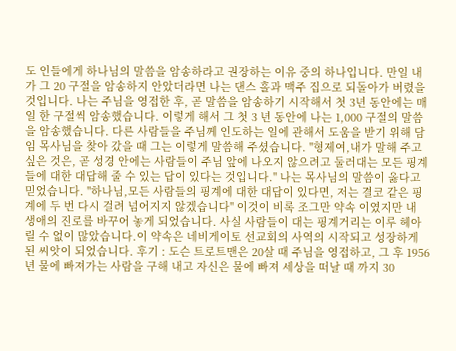도 인들에게 하나님의 말씀을 암송하라고 권장하는 이유 중의 하나입니다. 만일 내가 그 20 구절을 암송하지 안았더라면 나는 댄스 홀과 맥주 집으로 되돌아가 버렸을 것입니다. 나는 주님을 영접한 후, 곧 말씀을 암송하기 시작해서 첫 3년 동안에는 매일 한 구절씩 암송했습니다. 이렇게 해서 그 첫 3 년 동안에 나는 1,000 구절의 말씀을 암송했습니다. 다른 사람들을 주님께 인도하는 일에 관해서 도움을 받기 위해 담임 목사님을 찾아 갔을 때 그는 이렇게 말씀해 주셨습니다. "형제여,내가 말해 주고 싶은 것은, 곧 성경 안에는 사람들이 주님 앞에 나오지 않으려고 둘러대는 모든 핑계들에 대한 대답해 줄 수 있는 답이 있다는 것입니다." 나는 목사님의 말씀이 옳다고 믿었습니다. "하나님,모든 사람들의 핑계에 대한 대답이 있다면, 저는 결코 같은 핑계에 두 번 다시 걸려 넘어지지 않겠습니다" 이것이 비록 조그만 약속 이였지만 내 생애의 진로를 바꾸어 놓게 되었습니다. 사실 사람들이 대는 핑계거리는 이루 헤아릴 수 없이 많았습니다.이 약속은 네비게이토 선교회의 사역의 시작되고 성장하게 된 씨앗이 되었습니다. 후기 : 도슨 트로트맨은 20살 때 주님을 영접하고, 그 후 1956년 물에 빠져가는 사람을 구해 내고 자신은 물에 빠져 세상을 떠날 때 까지 30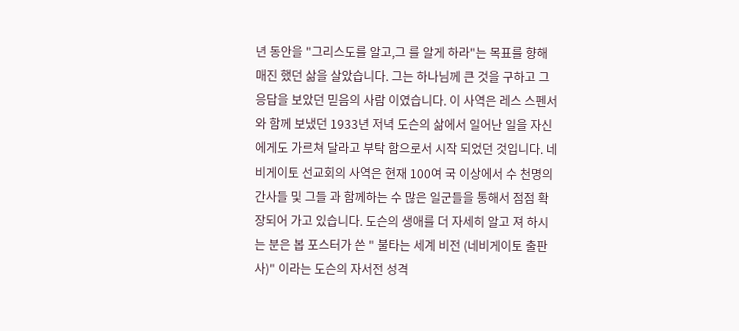년 동안을 "그리스도를 알고,그 를 알게 하라"는 목표를 향해 매진 했던 삶을 살았습니다. 그는 하나님께 큰 것을 구하고 그 응답을 보았던 믿음의 사람 이였습니다. 이 사역은 레스 스펜서와 함께 보냈던 1933년 저녁 도슨의 삶에서 일어난 일을 자신 에게도 가르쳐 달라고 부탁 함으로서 시작 되었던 것입니다. 네비게이토 선교회의 사역은 현재 100여 국 이상에서 수 천명의 간사들 및 그들 과 함께하는 수 많은 일군들을 통해서 점점 확장되어 가고 있습니다. 도슨의 생애를 더 자세히 알고 져 하시는 분은 봅 포스터가 쓴 " 불타는 세계 비전 (네비게이토 출판사)" 이라는 도슨의 자서전 성격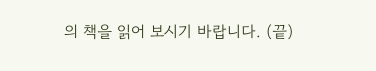의 책을 읽어 보시기 바랍니다. (끝)